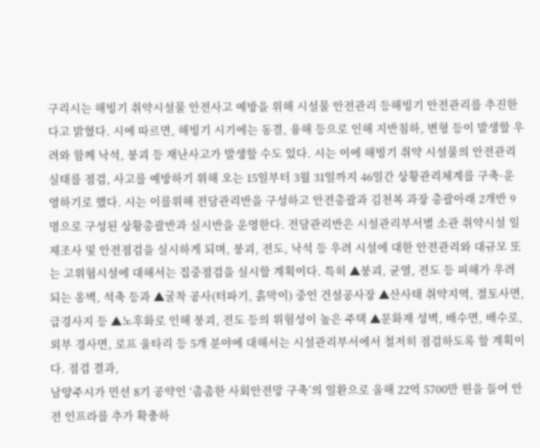구리시는 해빙기 취약시설물 안전사고 예방을 위해 시설물 안전관리 등해빙기 안전관리를 추진한다고 밝혔다. 시에 따르면, 해빙기 시기에는 동결, 융해 등으로 인해 지반침하, 변형 등이 발생할 우려와 함께 낙석, 붕괴 등 재난사고가 발생할 수도 있다. 시는 이에 해빙기 취약 시설물의 안전관리 실태를 점검, 사고를 예방하기 위해 오는 15일부터 3월 31일까지 46일간 상황관리체계를 구축·운영하기로 했다. 시는 이를위해 전담관리반을 구성하고 안전총괄과 김천복 과장 총괄아래 2개반 9명으로 구성된 상황총괄반과 실시반을 운영한다. 전담관리반은 시설관리부서별 소관 취약시설 일제조사 및 안전점검을 실시하게 되며, 붕괴, 전도, 낙석 등 우려 시설에 대한 안전관리와 대규모 또는 고위험시설에 대해서는 집중점검을 실시할 계획이다. 특히 ▲붕괴, 균열, 전도 등 피해가 우려되는 옹벽, 석축 등과 ▲굴착 공사(터파기, 흙막이) 중인 건설공사장 ▲산사태 취약지역, 절토사면, 급경사지 등 ▲노후화로 인해 붕괴, 전도 등의 위험성이 높은 주택 ▲문화재 성벽, 배수면, 배수로, 외부 경사면, 로프 울타리 등 5개 분야에 대해서는 시설관리부서에서 철저히 점검하도록 할 계획이다. 점검 결과,
남양주시가 민선 8기 공약인 ‘촘촘한 사회안전망 구축’의 일환으로 올해 22억 5700만 원을 들여 안전 인프라를 추가 확충하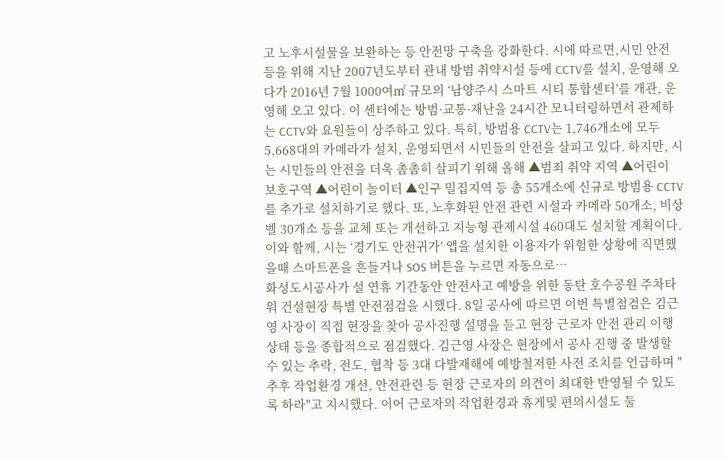고 노후시설물을 보완하는 등 안전망 구축을 강화한다. 시에 따르면,시민 안전 등을 위해 지난 2007년도부터 관내 방범 취약시설 등에 CCTV를 설치, 운영해 오다가 2016년 7월 1000여㎡ 규모의 ‘남양주시 스마트 시티 통합센터’를 개관, 운영해 오고 있다. 이 센터에는 방범·교통·재난을 24시간 모니터링하면서 관제하는 CCTV와 요원들이 상주하고 있다. 특히, 방범용 CCTV는 1,746개소에 모두 5,668대의 카메라가 설치, 운영되면서 시민들의 안전을 살피고 있다. 하지만, 시는 시민들의 안전을 더욱 촘촘히 살피기 위해 올해 ▲범죄 취약 지역 ▲어린이 보호구역 ▲어린이 놀이터 ▲인구 밀집지역 등 총 55개소에 신규로 방범용 CCTV를 추가로 설치하기로 했다. 또, 노후화된 안전 관련 시설과 카메라 50개소, 비상벨 30개소 등을 교체 또는 개선하고 지능형 관제시설 460대도 설치할 계획이다. 이와 함께, 시는 ‘경기도 안전귀가’ 앱을 설치한 이용자가 위험한 상황에 직면했을때 스마트폰을 흔들거나 SOS 버튼을 누르면 자동으로…
화성도시공사가 설 연휴 기간동안 안전사고 예방을 위한 동탄 호수공원 주차타워 건설현장 특별 안전점검을 시했다. 8일 공사에 따르면 이번 특별점검은 김근영 사장이 직접 현장을 찾아 공사진행 설명을 듣고 현장 근로자 안전 관리 이행상태 등을 종합적으로 점검했다. 김근영 사장은 현장에서 공사 진행 중 발생할 수 있는 추락, 전도, 협착 등 3대 다발재해에 예방철저한 사전 조치를 언급하며 "추후 작업환경 개선, 안전관련 등 현장 근로자의 의견이 최대한 반영될 수 있도록 하라"고 지시했다. 이어 근로자의 작업환경과 휴게및 편의시설도 둘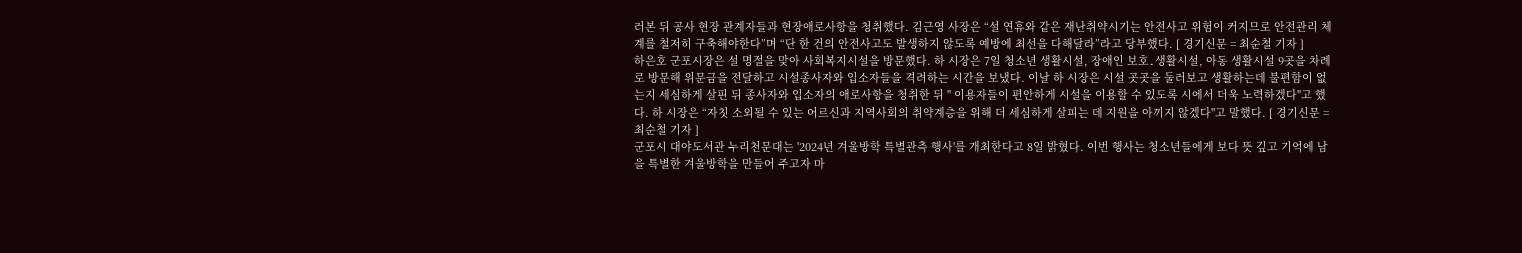러본 뒤 공사 현장 관계자들과 현장애로사항을 청취했다. 김근영 사장은 “설 연휴와 같은 재난취약시기는 안전사고 위험이 커지므로 안전관리 체계를 철저히 구축해야한다”며 “단 한 건의 안전사고도 발생하지 않도록 예방에 최선을 다해달라”라고 당부했다. [ 경기신문 = 최순철 기자 ]
하은호 군포시장은 설 명절을 맞아 사회복지시설을 방문했다. 하 시장은 7일 청소년 생활시설, 장애인 보호․생활시설, 아동 생활시설 9곳을 차례로 방문해 위문금을 전달하고 시설종사자와 입소자들을 격려하는 시간을 보냈다. 이날 하 시장은 시설 곳곳을 둘러보고 생활하는데 불편함이 없는지 세심하게 살핀 뒤 종사자와 입소자의 애로사항을 청취한 뒤 " 이용자들이 편안하게 시설을 이용할 수 있도록 시에서 더욱 노력하겠다"고 했다. 하 시장은 “자칫 소외될 수 있는 어르신과 지역사회의 취약계층을 위해 더 세심하게 살피는 데 지원을 아끼지 않겠다"고 말했다. [ 경기신문 = 최순철 기자 ]
군포시 대야도서관 누리천문대는 '2024년 겨울방학 특별관측 행사'를 개최한다고 8일 밝혔다. 이번 행사는 청소년들에게 보다 뜻 깊고 기억에 남을 특별한 겨울방학을 만들어 주고자 마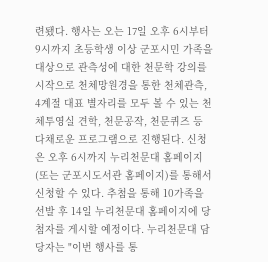련됐다. 행사는 오는 17일 오후 6시부터 9시까지 초등학생 이상 군포시민 가족을 대상으로 관측성에 대한 천문학 강의를 시작으로 천체망원경을 통한 천체관측, 4계절 대표 별자리를 모두 볼 수 있는 천체투영실 견학, 천문공작, 천문퀴즈 등 다채로운 프로그램으로 진행된다. 신청은 오후 6시까지 누리천문대 홈페이지(또는 군포시도서관 홈페이지)를 통해서 신청할 수 있다. 추첨을 통해 10가족을 선발 후 14일 누리천문대 홈페이지에 당첨자를 게시할 예정이다. 누리천문대 담당자는 "이번 행사를 통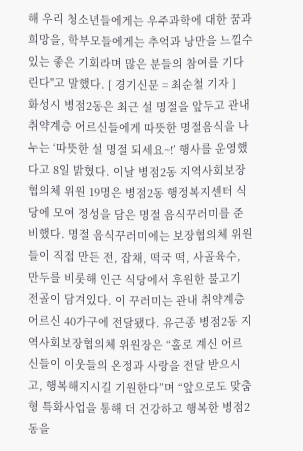해 우리 청소년들에게는 우주과학에 대한 꿈과 희망을, 학부모들에게는 추억과 낭만을 느낄수 있는 좋은 기회라며 많은 분들의 참여를 기다린다"고 말했다. [ 경기신문 = 최순철 기자 ]
화성시 병점2동은 최근 설 명절을 앞두고 관내 취약계층 어르신들에게 따뜻한 명절음식을 나누는 ‘따뜻한 설 명절 되세요~!’ 행사를 운영했다고 8일 밝혔다. 이날 병점2동 지역사회보장협의체 위원 19명은 병점2동 행정복지센터 식당에 모여 정성을 담은 명절 음식꾸러미를 준비했다. 명절 음식꾸러미에는 보장협의체 위원들이 직접 만든 전, 잡채, 떡국 떡, 사골육수, 만두를 비롯해 인근 식당에서 후원한 불고기 전골이 담겨있다. 이 꾸러미는 관내 취약계층 어르신 40가구에 전달됐다. 유근종 병점2동 지역사회보장협의체 위원장은 “홀로 계신 어르신들이 이웃들의 온정과 사랑을 전달 받으시고, 행복해지시길 기원한다”며 “앞으로도 맞춤형 특화사업을 통해 더 건강하고 행복한 병점2동을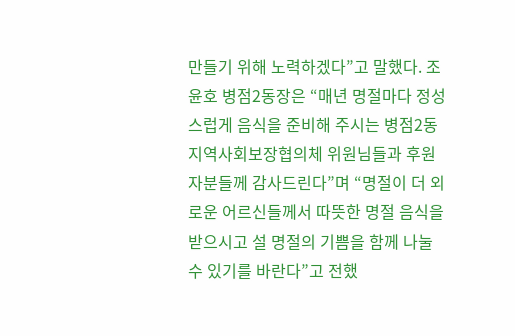만들기 위해 노력하겠다”고 말했다. 조윤호 병점2동장은 “매년 명절마다 정성스럽게 음식을 준비해 주시는 병점2동 지역사회보장협의체 위원님들과 후원자분들께 감사드린다”며 “명절이 더 외로운 어르신들께서 따뜻한 명절 음식을 받으시고 설 명절의 기쁨을 함께 나눌 수 있기를 바란다”고 전했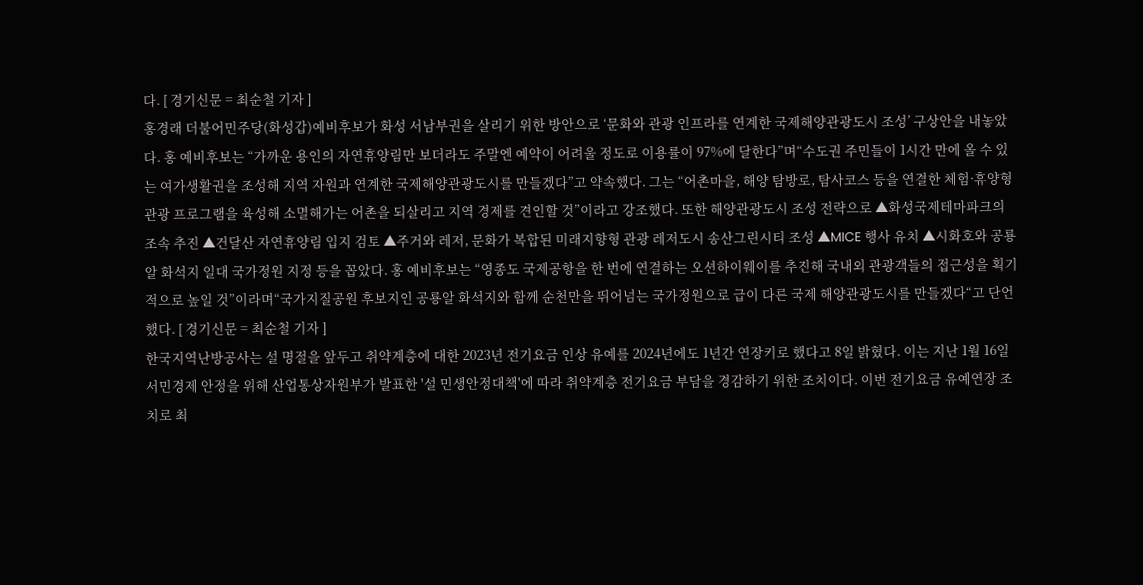다. [ 경기신문 = 최순철 기자 ]
홍경래 더불어민주당(화성갑)예비후보가 화성 서남부권을 살리기 위한 방안으로 ‘문화와 관광 인프라를 연계한 국제해양관광도시 조성’ 구상안을 내놓았다. 홍 예비후보는 “가까운 용인의 자연휴양림만 보더라도 주말엔 예약이 어려울 정도로 이용률이 97%에 달한다”며“수도권 주민들이 1시간 만에 올 수 있는 여가생활권을 조성해 지역 자원과 연계한 국제해양관광도시를 만들겠다”고 약속했다. 그는 “어촌마을, 해양 탐방로, 탐사코스 등을 연결한 체험·휴양형 관광 프로그램을 육성해 소멸해가는 어촌을 되살리고 지역 경제를 견인할 것”이라고 강조했다. 또한 해양관광도시 조성 전략으로 ▲화성국제테마파크의 조속 추진 ▲건달산 자연휴양림 입지 검토 ▲주거와 레저, 문화가 복합된 미래지향형 관광 레저도시 송산그린시티 조성 ▲MICE 행사 유치 ▲시화호와 공룡알 화석지 일대 국가정원 지정 등을 꼽았다. 홍 예비후보는 “영종도 국제공항을 한 번에 연결하는 오션하이웨이를 추진해 국내외 관광객들의 접근성을 획기적으로 높일 것”이라며“국가지질공원 후보지인 공룡알 화석지와 함께 순천만을 뛰어넘는 국가정원으로 급이 다른 국제 해양관광도시를 만들겠다“고 단언했다. [ 경기신문 = 최순철 기자 ]
한국지역난방공사는 설 명절을 앞두고 취약계층에 대한 2023년 전기요금 인상 유예를 2024년에도 1년간 연장키로 했다고 8일 밝혔다. 이는 지난 1월 16일 서민경제 안정을 위해 산업통상자원부가 발표한 '설 민생안정대책'에 따라 취약계층 전기요금 부담을 경감하기 위한 조치이다. 이번 전기요금 유예연장 조치로 최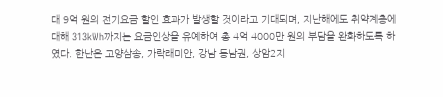대 9억 원의 전기요금 할인 효과가 발생할 것이라고 기대되며, 지난해에도 취약계층에 대해 313kWh까지는 요금인상을 유예하여 총 4억 4000만 원의 부담을 완화하도록 하였다. 한난은 고양삼송, 가락래미안, 강남 동남권, 상암2지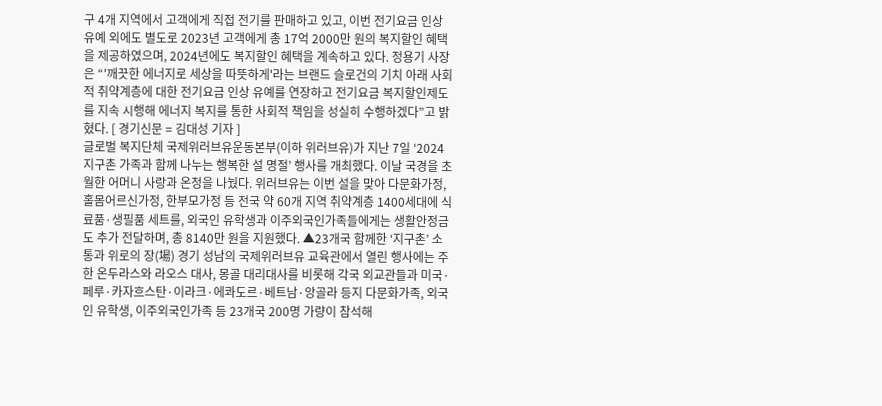구 4개 지역에서 고객에게 직접 전기를 판매하고 있고, 이번 전기요금 인상유예 외에도 별도로 2023년 고객에게 총 17억 2000만 원의 복지할인 혜택을 제공하였으며, 2024년에도 복지할인 혜택을 계속하고 있다. 정용기 사장은 “'깨끗한 에너지로 세상을 따뜻하게'라는 브랜드 슬로건의 기치 아래 사회적 취약계층에 대한 전기요금 인상 유예를 연장하고 전기요금 복지할인제도를 지속 시행해 에너지 복지를 통한 사회적 책임을 성실히 수행하겠다”고 밝혔다. [ 경기신문 = 김대성 기자 ]
글로벌 복지단체 국제위러브유운동본부(이하 위러브유)가 지난 7일 ‘2024 지구촌 가족과 함께 나누는 행복한 설 명절’ 행사를 개최했다. 이날 국경을 초월한 어머니 사랑과 온정을 나눴다. 위러브유는 이번 설을 맞아 다문화가정, 홀몸어르신가정, 한부모가정 등 전국 약 60개 지역 취약계층 1400세대에 식료품·생필품 세트를, 외국인 유학생과 이주외국인가족들에게는 생활안정금도 추가 전달하며, 총 8140만 원을 지원했다. ▲23개국 함께한 ‘지구촌’ 소통과 위로의 장(場) 경기 성남의 국제위러브유 교육관에서 열린 행사에는 주한 온두라스와 라오스 대사, 몽골 대리대사를 비롯해 각국 외교관들과 미국·페루·카자흐스탄·이라크·에콰도르·베트남·앙골라 등지 다문화가족, 외국인 유학생, 이주외국인가족 등 23개국 200명 가량이 참석해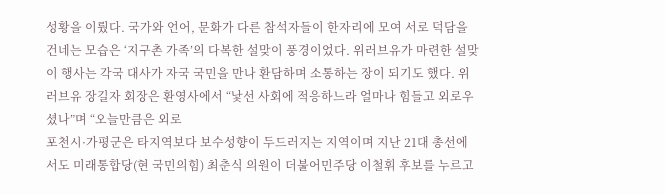성황을 이뤘다. 국가와 언어, 문화가 다른 참석자들이 한자리에 모여 서로 덕담을 건네는 모습은 ‘지구촌 가족’의 다복한 설맞이 풍경이었다. 위러브유가 마련한 설맞이 행사는 각국 대사가 자국 국민을 만나 환담하며 소통하는 장이 되기도 했다. 위러브유 장길자 회장은 환영사에서 “낯선 사회에 적응하느라 얼마나 힘들고 외로우셨나”며 “오늘만큼은 외로
포천시·가평군은 타지역보다 보수성향이 두드러지는 지역이며 지난 21대 총선에서도 미래통합당(현 국민의힘) 최춘식 의원이 더불어민주당 이철휘 후보를 누르고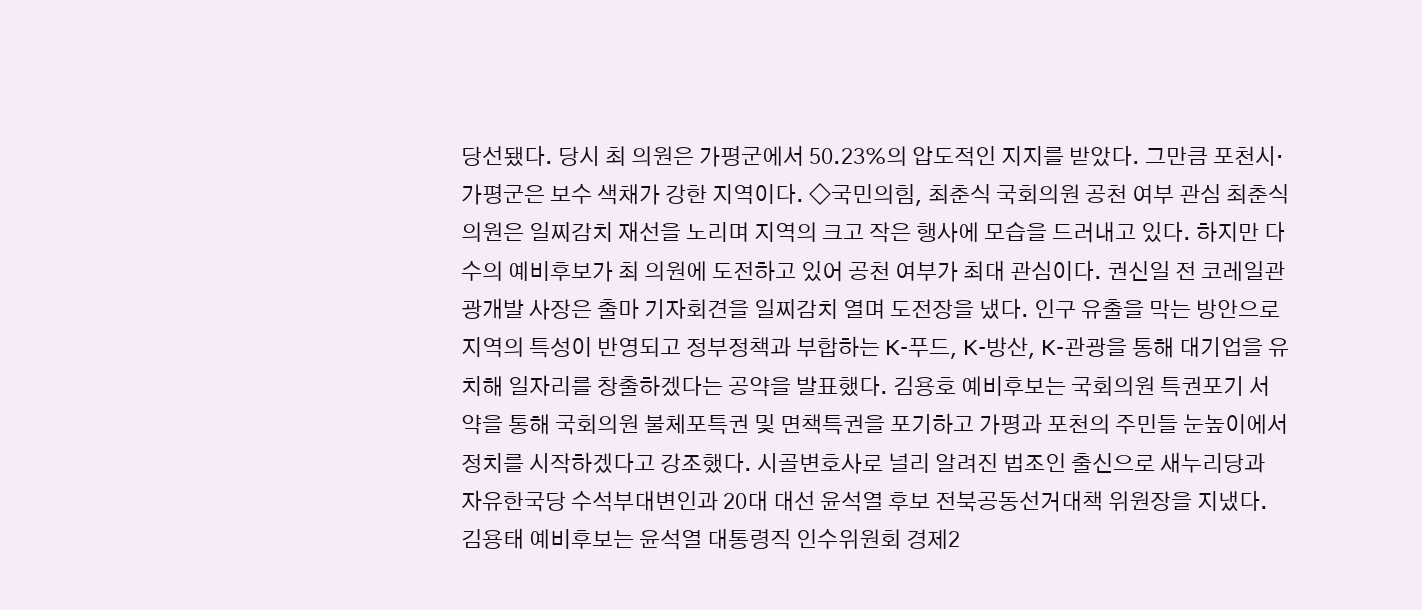당선됐다. 당시 최 의원은 가평군에서 50.23%의 압도적인 지지를 받았다. 그만큼 포천시·가평군은 보수 색채가 강한 지역이다. ◇국민의힘, 최춘식 국회의원 공천 여부 관심 최춘식 의원은 일찌감치 재선을 노리며 지역의 크고 작은 행사에 모습을 드러내고 있다. 하지만 다수의 예비후보가 최 의원에 도전하고 있어 공천 여부가 최대 관심이다. 권신일 전 코레일관광개발 사장은 출마 기자회견을 일찌감치 열며 도전장을 냈다. 인구 유출을 막는 방안으로 지역의 특성이 반영되고 정부정책과 부합하는 K-푸드, K-방산, K-관광을 통해 대기업을 유치해 일자리를 창출하겠다는 공약을 발표했다. 김용호 예비후보는 국회의원 특권포기 서약을 통해 국회의원 불체포특권 및 면책특권을 포기하고 가평과 포천의 주민들 눈높이에서 정치를 시작하겠다고 강조했다. 시골변호사로 널리 알려진 법조인 출신으로 새누리당과 자유한국당 수석부대변인과 20대 대선 윤석열 후보 전북공동선거대책 위원장을 지냈다. 김용태 예비후보는 윤석열 대통령직 인수위원회 경제2